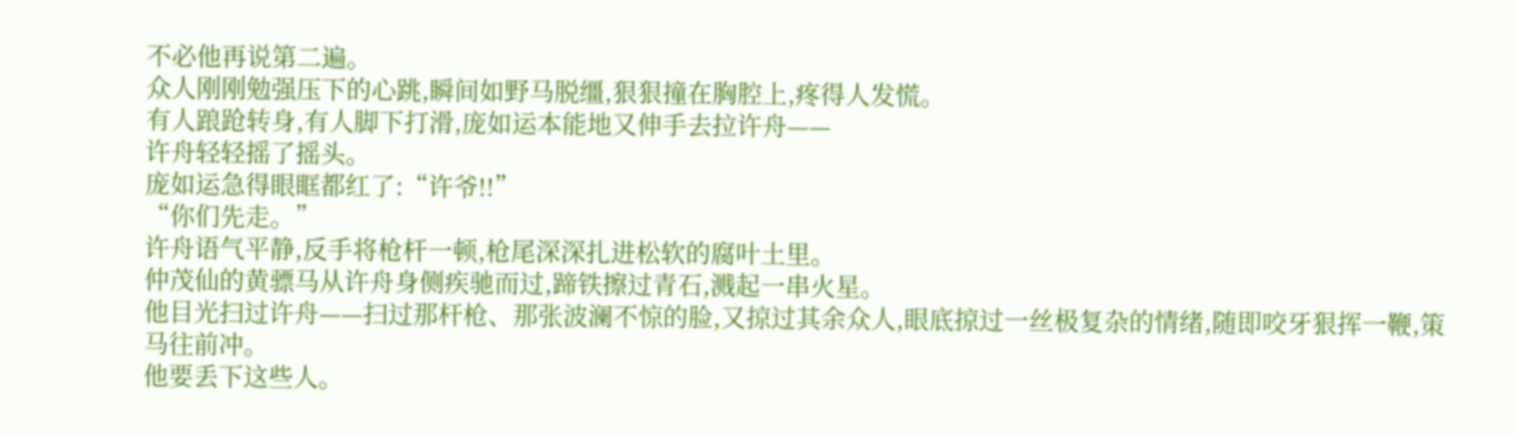不必他再说第二遍。
众人刚刚勉强压下的心跳,瞬间如野马脱缰,狠狠撞在胸腔上,疼得人发慌。
有人踉跄转身,有人脚下打滑,庞如运本能地又伸手去拉许舟——
许舟轻轻摇了摇头。
庞如运急得眼眶都红了:“许爷!!”
“你们先走。”
许舟语气平静,反手将枪杆一顿,枪尾深深扎进松软的腐叶土里。
仲茂仙的黄骠马从许舟身侧疾驰而过,蹄铁擦过青石,溅起一串火星。
他目光扫过许舟——扫过那杆枪、那张波澜不惊的脸,又掠过其余众人,眼底掠过一丝极复杂的情绪,随即咬牙狠挥一鞭,策马往前冲。
他要丢下这些人。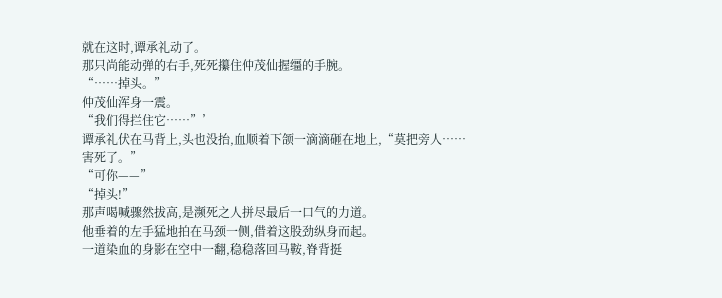就在这时,谭承礼动了。
那只尚能动弹的右手,死死攥住仲茂仙握缰的手腕。
“……掉头。”
仲茂仙浑身一震。
“我们得拦住它……”’
谭承礼伏在马背上,头也没抬,血顺着下颌一滴滴砸在地上,“莫把旁人……害死了。”
“可你——”
“掉头!”
那声喝喊骤然拔高,是濒死之人拼尽最后一口气的力道。
他垂着的左手猛地拍在马颈一侧,借着这股劲纵身而起。
一道染血的身影在空中一翻,稳稳落回马鞍,脊背挺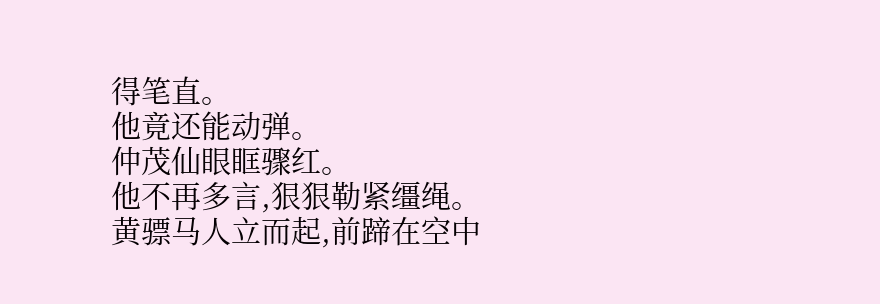得笔直。
他竟还能动弹。
仲茂仙眼眶骤红。
他不再多言,狠狠勒紧缰绳。
黄骠马人立而起,前蹄在空中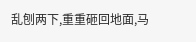乱刨两下,重重砸回地面,马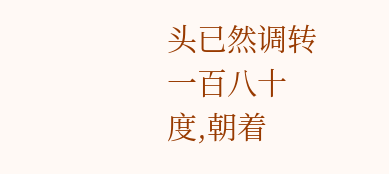头已然调转一百八十度,朝着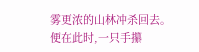雾更浓的山林冲杀回去。
便在此时,一只手攥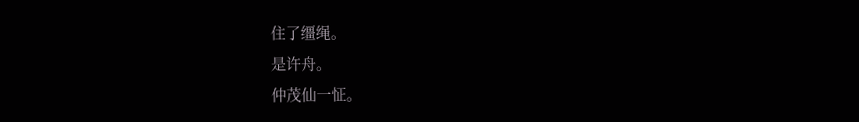住了缰绳。
是许舟。
仲茂仙一怔。